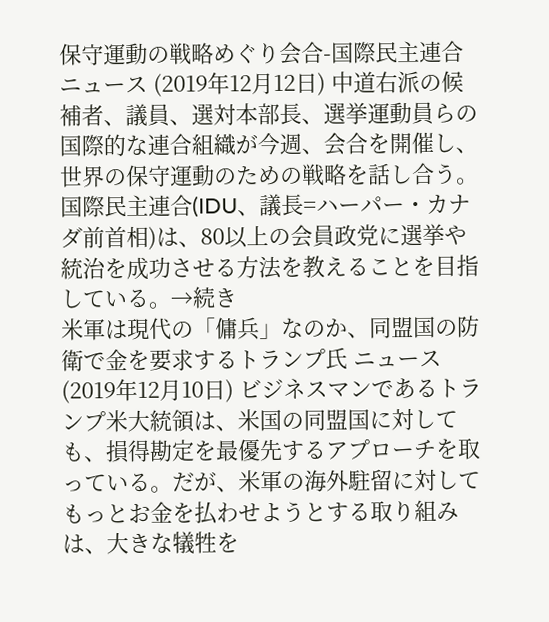保守運動の戦略めぐり会合-国際民主連合 ニュース (2019年12月12日) 中道右派の候補者、議員、選対本部長、選挙運動員らの国際的な連合組織が今週、会合を開催し、世界の保守運動のための戦略を話し合う。国際民主連合(IDU、議長=ハーパー・カナダ前首相)は、80以上の会員政党に選挙や統治を成功させる方法を教えることを目指している。→続き
米軍は現代の「傭兵」なのか、同盟国の防衛で金を要求するトランプ氏 ニュース (2019年12月10日) ビジネスマンであるトランプ米大統領は、米国の同盟国に対しても、損得勘定を最優先するアプローチを取っている。だが、米軍の海外駐留に対してもっとお金を払わせようとする取り組みは、大きな犠牲を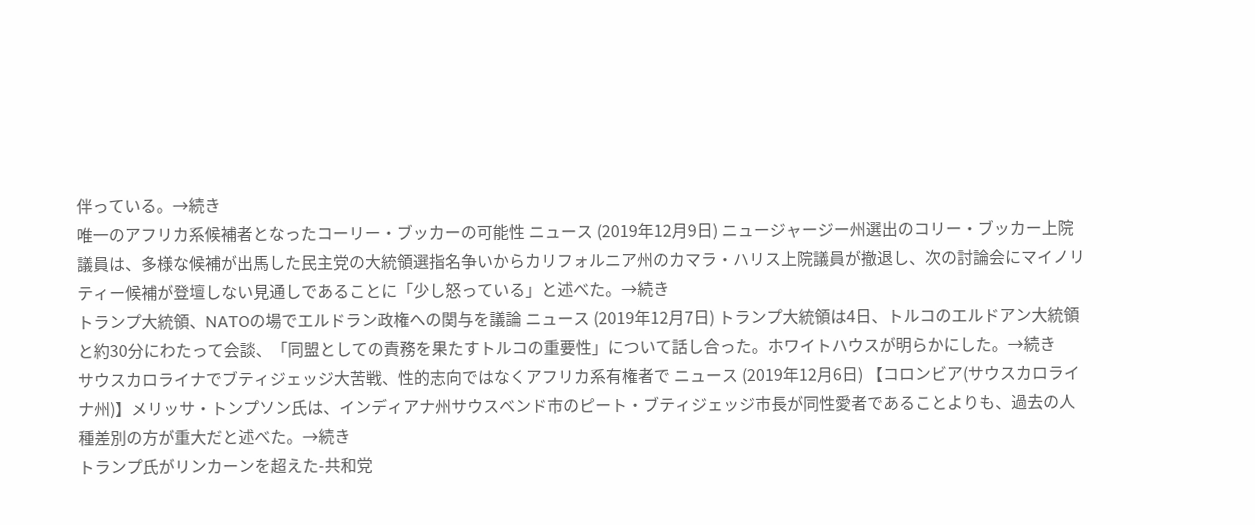伴っている。→続き
唯一のアフリカ系候補者となったコーリー・ブッカーの可能性 ニュース (2019年12月9日) ニュージャージー州選出のコリー・ブッカー上院議員は、多様な候補が出馬した民主党の大統領選指名争いからカリフォルニア州のカマラ・ハリス上院議員が撤退し、次の討論会にマイノリティー候補が登壇しない見通しであることに「少し怒っている」と述べた。→続き
トランプ大統領、NATOの場でエルドラン政権への関与を議論 ニュース (2019年12月7日) トランプ大統領は4日、トルコのエルドアン大統領と約30分にわたって会談、「同盟としての責務を果たすトルコの重要性」について話し合った。ホワイトハウスが明らかにした。→続き
サウスカロライナでブティジェッジ大苦戦、性的志向ではなくアフリカ系有権者で ニュース (2019年12月6日) 【コロンビア(サウスカロライナ州)】メリッサ・トンプソン氏は、インディアナ州サウスベンド市のピート・ブティジェッジ市長が同性愛者であることよりも、過去の人種差別の方が重大だと述べた。→続き
トランプ氏がリンカーンを超えた-共和党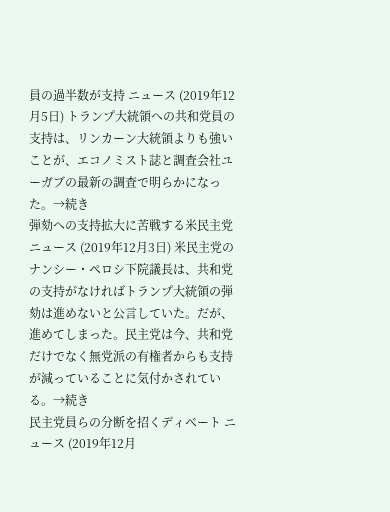員の過半数が支持 ニュース (2019年12月5日) トランプ大統領への共和党員の支持は、リンカーン大統領よりも強いことが、エコノミスト誌と調査会社ユーガブの最新の調査で明らかになった。→続き
弾劾への支持拡大に苦戦する米民主党 ニュース (2019年12月3日) 米民主党のナンシー・ペロシ下院議長は、共和党の支持がなければトランプ大統領の弾劾は進めないと公言していた。だが、進めてしまった。民主党は今、共和党だけでなく無党派の有権者からも支持が減っていることに気付かされている。→続き
民主党員らの分断を招くディベート ニュース (2019年12月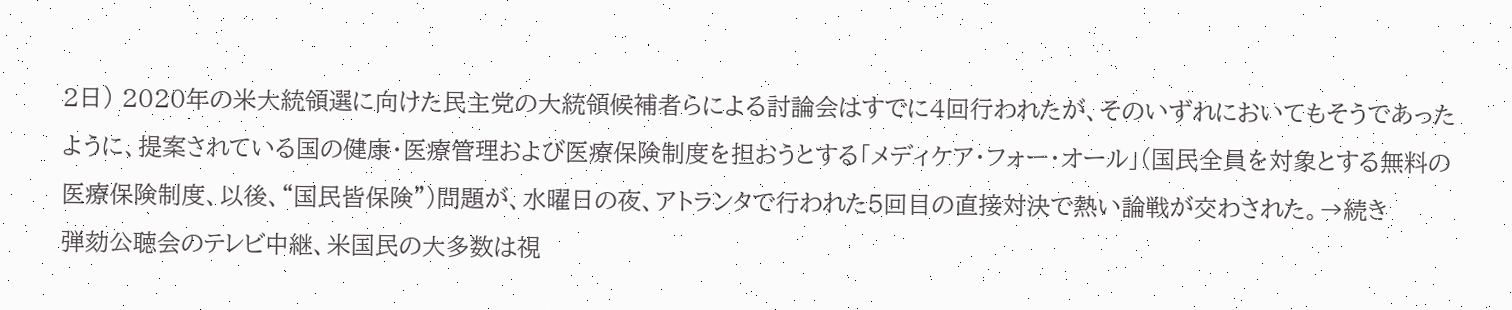2日) 2020年の米大統領選に向けた民主党の大統領候補者らによる討論会はすでに4回行われたが、そのいずれにおいてもそうであったように、提案されている国の健康・医療管理および医療保険制度を担おうとする「メディケア・フォー・オール」(国民全員を対象とする無料の医療保険制度、以後、“国民皆保険”)問題が、水曜日の夜、アトランタで行われた5回目の直接対決で熱い論戦が交わされた。→続き
弾劾公聴会のテレビ中継、米国民の大多数は視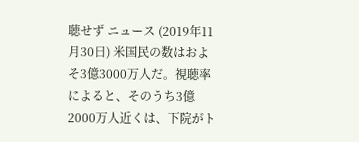聴せず ニュース (2019年11月30日) 米国民の数はおよそ3億3000万人だ。視聴率によると、そのうち3億2000万人近くは、下院がト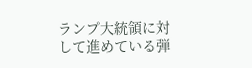ランプ大統領に対して進めている弾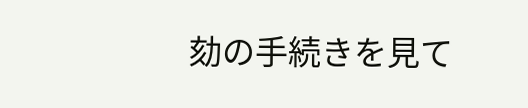劾の手続きを見て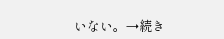いない。→続き